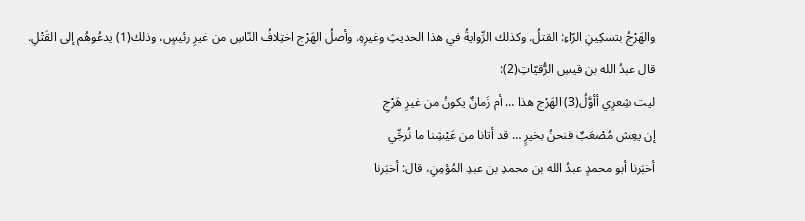والهَرْجُ بتسكِينِ الرّاءِ: القتلُ. وكذلك الرِّوايةُ في هذا الحديثِ وغيرِهِ. وأصلُ الهَرْج اختِلافُ النّاسِ من غيرِ رئيسٍ، وذلك(1) يدعُوهُم إلى القَتْلِ.
قال عبدُ الله بن قيسِ الرُّقيّاتِ(2):
ليت شِعرِي أأوَّلُ(3) الهَرْج هذا … أم زَمانٌ يكونُ من غيرِ هَرْجِ
إن يعِش مُصْعَبٌ فنحنُ بخيرٍ … قد أتانا من عَيْشِنا ما نُرجِّي
أخبَرنا أبو محمدٍ عبدُ الله بن محمدِ بن عبدِ المُؤمِنِ، قال: أخبَرنا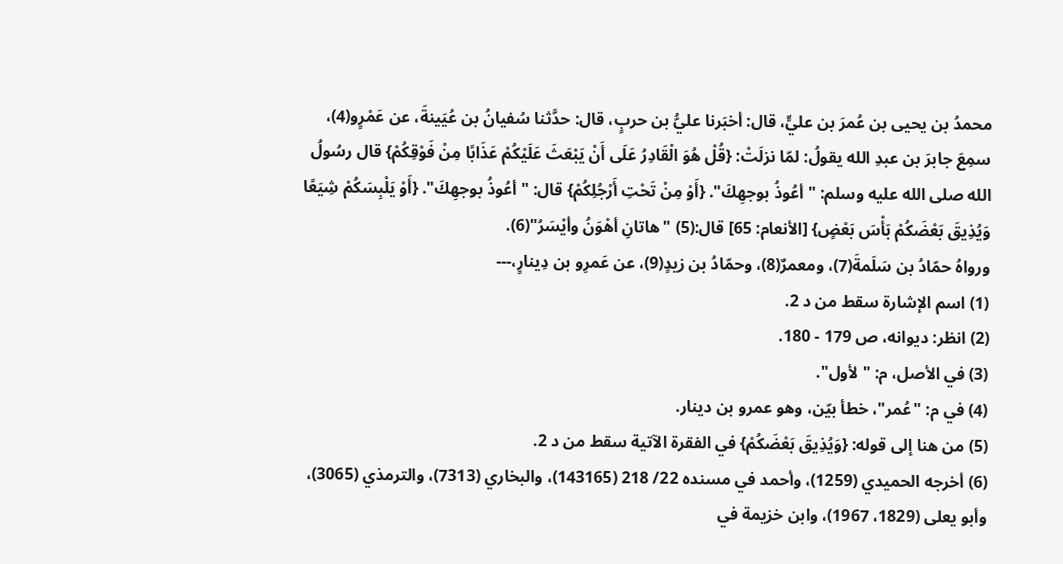محمدُ بن يحيى بن عُمرَ بن عليٍّ، قال: أخبَرنا عليُّ بن حربٍ، قال: حدَّثنا سُفيانُ بن عُيَينةَ، عن عَمْرٍو(4)، سمِعَ جابرَ بن عبدِ الله يقولُ: لمّا نزلَتْ: {قُلْ هُوَ الْقَادِرُ عَلَى أَنْ يَبْعَثَ عَلَيْكُمْ عَذَابًا مِنْ فَوْقِكُمْ} قال رسُولُ الله صلى الله عليه وسلم: "أعُوذُ بوجهِكَ". {أَوْ مِنْ تَحْتِ أَرْجُلِكُمْ} قال: "أعُوذُ بوجهِكَ". {أَوْ يَلْبِسَكُمْ شِيَعًا وَيُذِيقَ بَعْضَكُمْ بَأْسَ بَعْضٍ} [الأنعام: 65] قال:(5) "هاتانِ أهْوَنُ وأيْسَرُ"(6).
ورواهُ حمّادُ بن سَلَمةَ(7)، ومعمرٌ(8)، وحمّادُ بن زيدٍ(9)، عن عَمرِو بن دِينارٍ،---
(1) اسم الإشارة سقط من د 2.
(2) انظر: ديوانه، ص 179 - 180.
(3) في الأصل، م: "لأول".
(4) في م: "عُمر"، خطأ بيّن، وهو عمرو بن دينار.
(5) من هنا إلى قوله: {وَيُذِيقَ بَعْضَكُمْ} في الفقرة الآتية سقط من د 2.
(6) أخرجه الحميدي (1259)، وأحمد في مسنده 22/ 218 (143165)، والبخاري (7313)، والترمذي (3065)، وأبو يعلى (1829، 1967)، وابن خزيمة في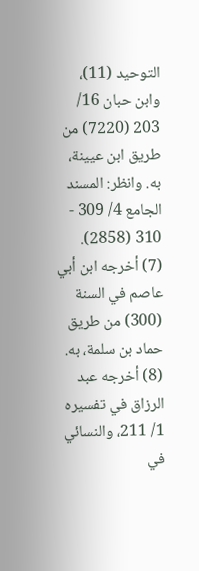التوحيد (11)، وابن حبان 16/ 203 (7220) من طريق ابن عيينة، به. وانظر: المسند الجامع 4/ 309 - 310 (2858).
(7) أخرجه ابن أبي عاصم في السنة (300) من طريق حماد بن سلمة، به.
(8) أخرجه عبد الرزاق في تفسيره 1/ 211، والنسائي في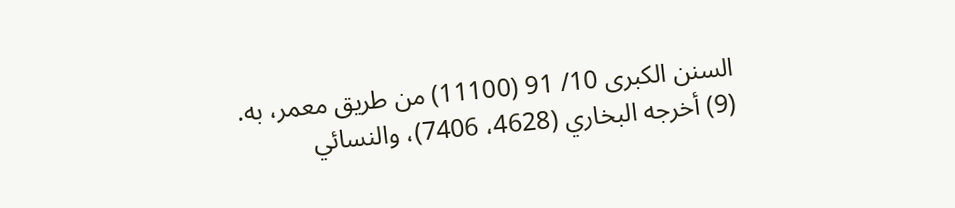السنن الكبرى 10/ 91 (11100) من طريق معمر، به.
(9) أخرجه البخاري (4628، 7406)، والنسائي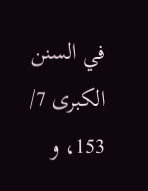في السنن الكبرى 7/ 153، و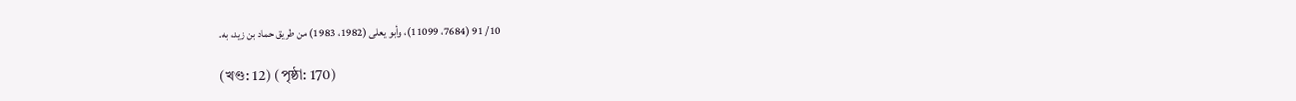10/ 91 (7684، 11099)، وأبو يعلى (1982، 1983) من طريق حماد بن زيد، به.

(খণ্ড: 12) (পৃষ্ঠা: 170)